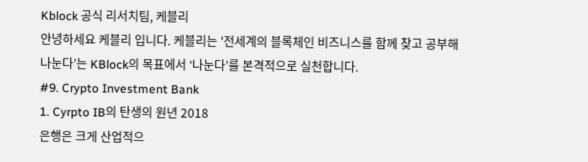Kblock 공식 리서치팀, 케블리
안녕하세요 케블리 입니다. 케블리는 '전세계의 블록체인 비즈니스를 함께 찾고 공부해 나눈다’는 KBlock의 목표에서 ‘나눈다’를 본격적으로 실천합니다.
#9. Crypto Investment Bank
1. Cyrpto IB의 탄생의 원년 2018
은행은 크게 산업적으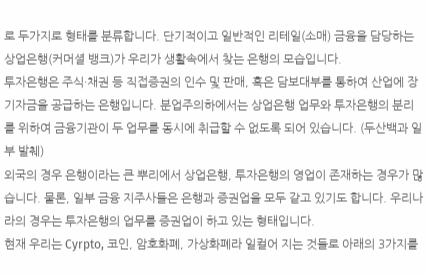로 두가지로 형태를 분류합니다. 단기적이고 일반적인 리테일(소매) 금융을 담당하는 상업은행(커머셜 뱅크)가 우리가 생활속에서 찾는 은행의 모습입니다.
투자은행은 주식·채권 등 직접증권의 인수 및 판매, 혹은 담보대부를 통하여 산업에 장기자금을 공급하는 은행입니다. 분업주의하에서는 상업은행 업무와 투자은행의 분리를 위하여 금융기관이 두 업무를 동시에 취급할 수 없도록 되어 있습니다. (두산백과 일부 발췌)
외국의 경우 은행이라는 큰 뿌리에서 상업은행, 투자은행의 영업이 존재하는 경우가 많습니다. 물론, 일부 금융 지주사들은 은행과 증권업을 모두 같고 있기도 합니다. 우리나라의 경우는 투자은행의 업무를 증권업이 하고 있는 형태입니다.
현재 우리는 Cyrpto, 코인, 암호화폐, 가상화폐라 일컬어 지는 것들로 아래의 3가지를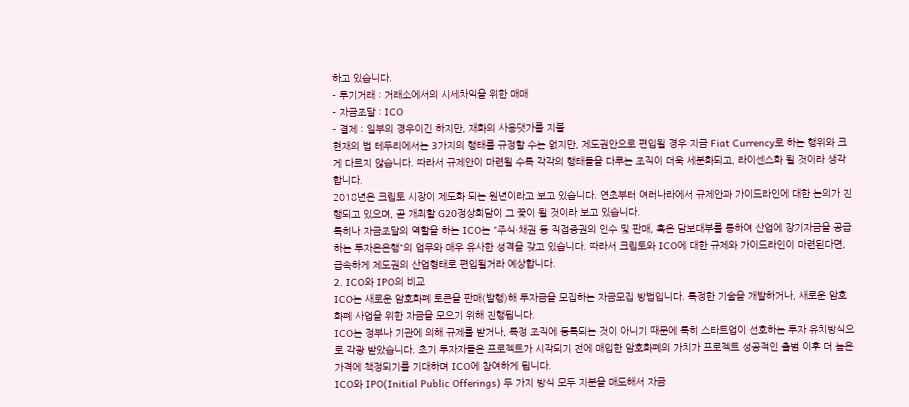하고 있습니다.
- 투기거래 : 거래소에서의 시세차익을 위한 매매
- 자금조달 : ICO
- 결제 : 일부의 경우이긴 하지만, 재화의 사용댓가를 지불
현재의 법 테두리에서는 3가지의 행태를 규정할 수는 없지만, 제도권안으로 편입될 경우 지금 Fiat Currency로 하는 행위와 크게 다르지 않습니다. 따라서 규제안이 마련될 수록 각각의 행태들을 다루는 조직이 더욱 세분화되고, 라이센스화 될 것이라 생각합니다.
2018년은 크립토 시장이 제도화 되는 원년이라고 보고 있습니다. 연초부터 여러나라에서 규제안과 가이드라인에 대한 논의가 진행되고 있으며, 곧 개최할 G20정상회담이 그 꽃이 될 것이라 보고 있습니다.
특히나 자금조달의 역할을 하는 ICO는 "주식·채권 등 직접증권의 인수 및 판매, 혹은 담보대부를 통하여 산업에 장기자금을 공급하는 투자은은행"의 업무와 매우 유사한 성격을 갖고 있습니다. 따라서 크립토와 ICO에 대한 규제와 가이드라인이 마련된다면, 급속하게 제도권의 산업형태로 편입될거라 예상합니다.
2. ICO와 IPO의 비교
ICO는 새로운 암호화폐 토큰을 판매(발행)해 투자금을 모집하는 자금모집 방법입니다. 특정한 기술을 개발하거나, 새로운 암호화폐 사업을 위한 자금을 모으기 위해 진행됩니다.
ICO는 정부나 기관에 의해 규제를 받거나, 특정 조직에 등록되는 것이 아니기 때문에 특히 스타트업이 선호하는 투자 유치방식으로 각광 받았습니다. 초기 투자자들은 프로젝트가 시작되기 전에 매입한 암호화폐의 가치가 프로젝트 성공적인 출범 이후 더 높은 가격에 책정되기를 기대하며 ICO에 참여하게 됩니다.
ICO와 IPO(Initial Public Offerings) 두 가지 방식 모두 지분을 매도해서 자금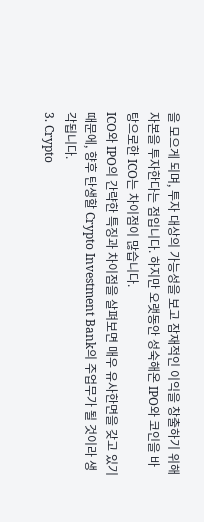을 모으게 되며, 투자 대상의 가능성을 보고 잠재적인 이익을 창출하기 위해 자본을 투자한다는 점입니다. 하지만 오랫동안 성숙해온 IPO와 코인을 바탕으로한 ICO는 차이점이 많습니다.
ICO와 IPO의 간략한 특징과 차이점을 살펴보면 매우 유사한면을 갖고 있기 때문에, 향후 탄생할 Crypto Investment Bank의 주업무가 될 것이라 생각됩니다.
3. Crypto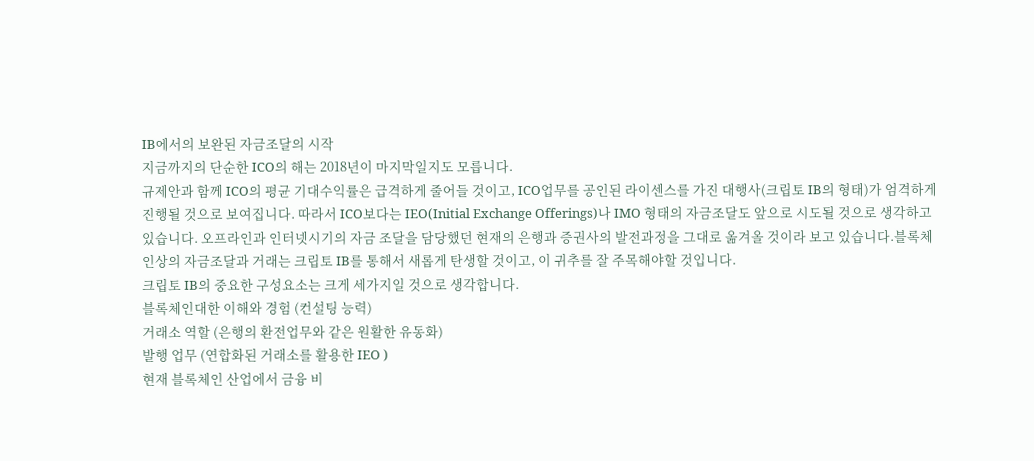IB에서의 보완된 자금조달의 시작
지금까지의 단순한 ICO의 해는 2018년이 마지막일지도 모릅니다.
규제안과 함께 ICO의 평균 기대수익률은 급격하게 줄어들 것이고, ICO업무를 공인된 라이센스를 가진 대행사(크립토 IB의 형태)가 엄격하게 진행될 것으로 보여집니다. 따라서 ICO보다는 IEO(Initial Exchange Offerings)나 IMO 형태의 자금조달도 앞으로 시도될 것으로 생각하고 있습니다. 오프라인과 인터넷시기의 자금 조달을 담당했던 현재의 은행과 증권사의 발전과정을 그대로 옮겨올 것이라 보고 있습니다.블록체인상의 자금조달과 거래는 크립토 IB를 통해서 새롭게 탄생할 것이고, 이 귀추를 잘 주목해야할 것입니다.
크립토 IB의 중요한 구성요소는 크게 세가지일 것으로 생각합니다.
블록체인대한 이해와 경험 (컨설팅 능력)
거래소 역할 (은행의 환전업무와 같은 원활한 유동화)
발행 업무 (연합화된 거래소를 활용한 IEO )
현재 블록체인 산업에서 금융 비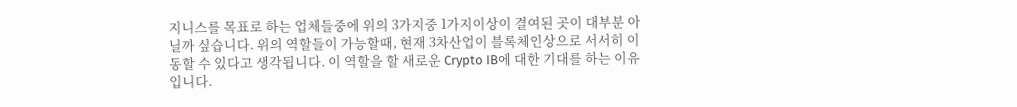지니스를 목표로 하는 업체들중에 위의 3가지중 1가지이상이 결여된 곳이 대부분 아닐까 싶습니다. 위의 역할들이 가능할때, 현재 3차산업이 블록체인상으로 서서히 이동할 수 있다고 생각됩니다. 이 역할을 할 새로운 Crypto IB에 대한 기대를 하는 이유입니다.